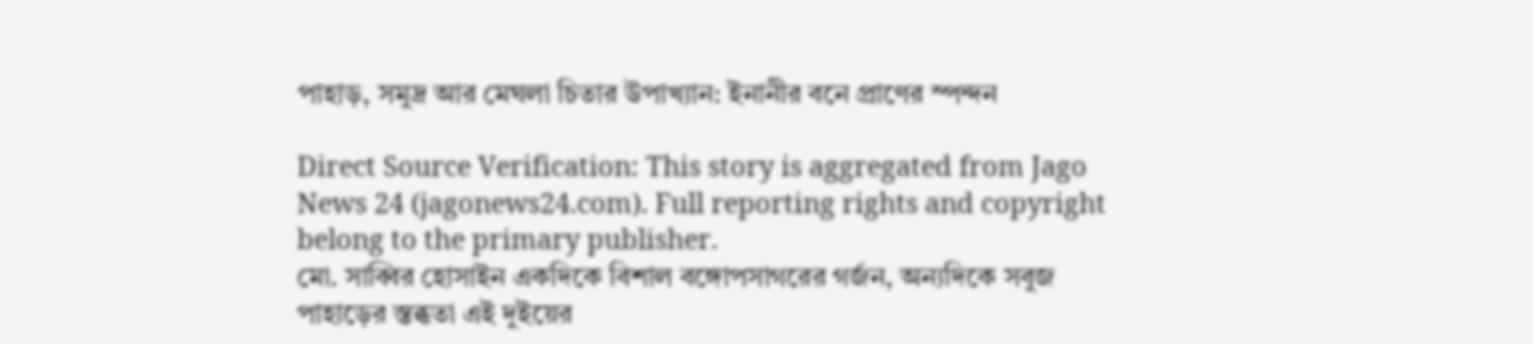পাহাড়, সমুদ্র আর মেঘলা চিতার উপাখ্যান: ইনানীর বনে প্রাণের স্পন্দন

Direct Source Verification: This story is aggregated from Jago News 24 (jagonews24.com). Full reporting rights and copyright belong to the primary publisher.
মো. সাব্বির হোসাইন একদিকে বিশাল বঙ্গোপসাগরের গর্জন, অন্যদিকে সবুজ পাহাড়ের স্তব্ধতা এই দুইয়ের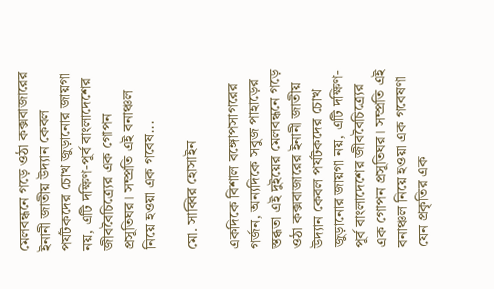মেলবন্ধনে গড়ে ওঠা কক্সবাজারের ইনানী জাতীয় উদ্যান কেবল পর্যটকদের চোখ জুড়ানোর জায়গা নয়, এটি দক্ষিণ-পূর্ব বাংলাদেশের জীববৈচিত্র্যের এক গোপন প্রসূতিঘর। সম্প্রতি এই বনাঞ্চল নিয়ে হওয়া এক গবেষ...

মো. সাব্বির হোসাইন

একদিকে বিশাল বঙ্গোপসাগরের গর্জন, অন্যদিকে সবুজ পাহাড়ের স্তব্ধতা এই দুইয়ের মেলবন্ধনে গড়ে ওঠা কক্সবাজারের ইনানী জাতীয় উদ্যান কেবল পর্যটকদের চোখ জুড়ানোর জায়গা নয়, এটি দক্ষিণ-পূর্ব বাংলাদেশের জীববৈচিত্র্যের এক গোপন প্রসূতিঘর। সম্প্রতি এই বনাঞ্চল নিয়ে হওয়া এক গবেষণা যেন প্রকৃতির এক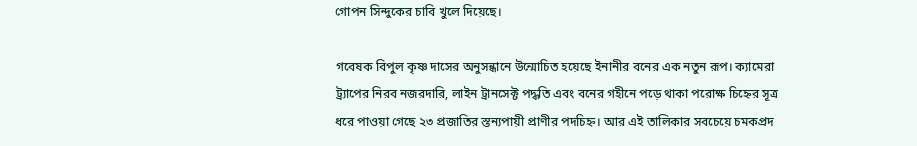গোপন সিন্দুকের চাবি খুলে দিয়েছে।

গবেষক বিপুল কৃষ্ণ দাসের অনুসন্ধানে উন্মোচিত হয়েছে ইনানীর বনের এক নতুন রূপ। ক্যামেরা ট্র্যাপের নিরব নজরদারি, লাইন ট্রানসেক্ট পদ্ধতি এবং বনের গহীনে পড়ে থাকা পরোক্ষ চিহ্নের সূত্র ধরে পাওয়া গেছে ২৩ প্রজাতির স্তন্যপায়ী প্রাণীর পদচিহ্ন। আর এই তালিকার সবচেয়ে চমকপ্রদ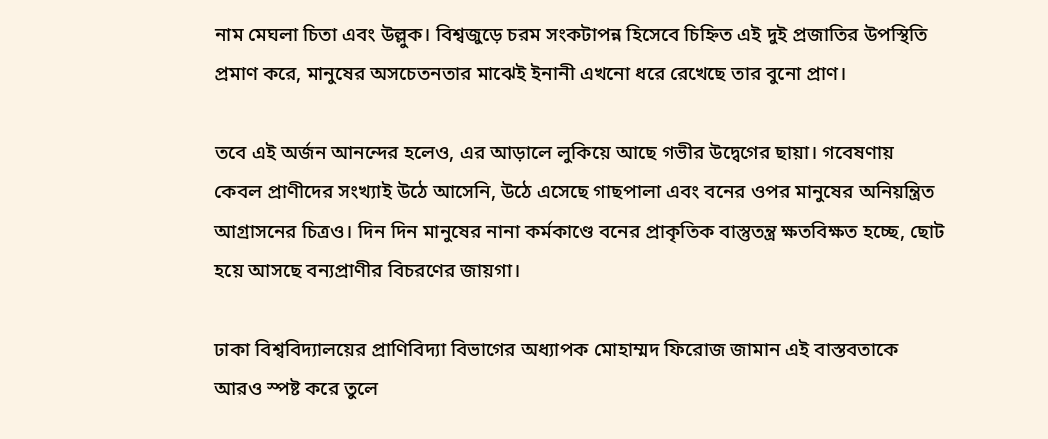নাম মেঘলা চিতা এবং উল্লুক। বিশ্বজুড়ে চরম সংকটাপন্ন হিসেবে চিহ্নিত এই দুই প্রজাতির উপস্থিতি প্রমাণ করে, মানুষের অসচেতনতার মাঝেই ইনানী এখনো ধরে রেখেছে তার বুনো প্রাণ।

তবে এই অর্জন আনন্দের হলেও, এর আড়ালে লুকিয়ে আছে গভীর উদ্বেগের ছায়া। গবেষণায় কেবল প্রাণীদের সংখ্যাই উঠে আসেনি, উঠে এসেছে গাছপালা এবং বনের ওপর মানুষের অনিয়ন্ত্রিত আগ্রাসনের চিত্রও। দিন দিন মানুষের নানা কর্মকাণ্ডে বনের প্রাকৃতিক বাস্তুতন্ত্র ক্ষতবিক্ষত হচ্ছে, ছোট হয়ে আসছে বন্যপ্রাণীর বিচরণের জায়গা।

ঢাকা বিশ্ববিদ্যালয়ের প্রাণিবিদ্যা বিভাগের অধ্যাপক মোহাম্মদ ফিরোজ জামান এই বাস্তবতাকে আরও স্পষ্ট করে তুলে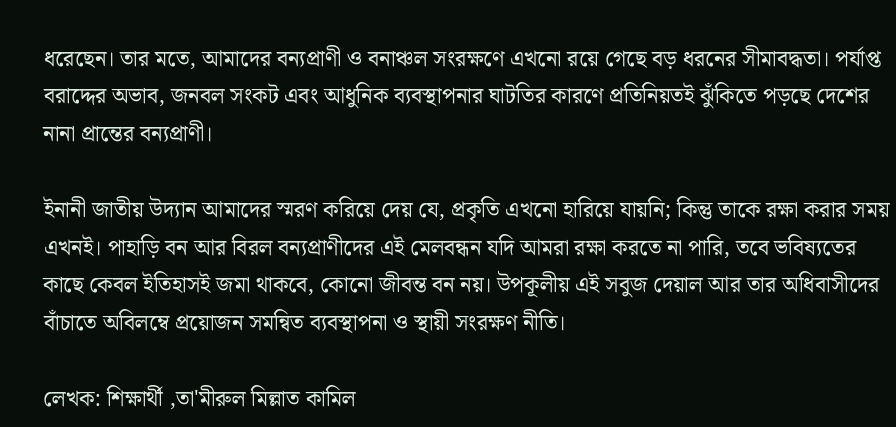ধরেছেন। তার মতে, আমাদের বন্যপ্রাণী ও বনাঞ্চল সংরক্ষণে এখনো রয়ে গেছে বড় ধরনের সীমাবদ্ধতা। পর্যাপ্ত বরাদ্দের অভাব, জনবল সংকট এবং আধুনিক ব্যবস্থাপনার ঘাটতির কারণে প্রতিনিয়তই ঝুঁকিতে পড়ছে দেশের নানা প্রান্তের বন্যপ্রাণী।

ইনানী জাতীয় উদ্যান আমাদের স্মরণ করিয়ে দেয় যে, প্রকৃতি এখনো হারিয়ে যায়নি; কিন্তু তাকে রক্ষা করার সময় এখনই। পাহাড়ি বন আর বিরল বন্যপ্রাণীদের এই মেলবন্ধন যদি আমরা রক্ষা করতে না পারি, তবে ভবিষ্যতের কাছে কেবল ইতিহাসই জমা থাকবে, কোনো জীবন্ত বন নয়। উপকূলীয় এই সবুজ দেয়াল আর তার অধিবাসীদের বাঁচাতে অবিলম্বে প্রয়োজন সমন্বিত ব্যবস্থাপনা ও স্থায়ী সংরক্ষণ নীতি।

লেখক: শিক্ষার্থী ,তা'মীরুল মিল্লাত কামিল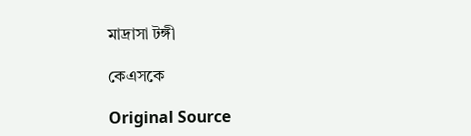মাদ্রাসা টঙ্গী

কেএসকে

Original Source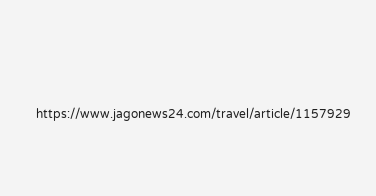https://www.jagonews24.com/travel/article/1157929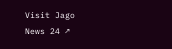Visit Jago News 24 ↗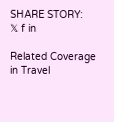SHARE STORY:
𝕏 f in

Related Coverage in Travel